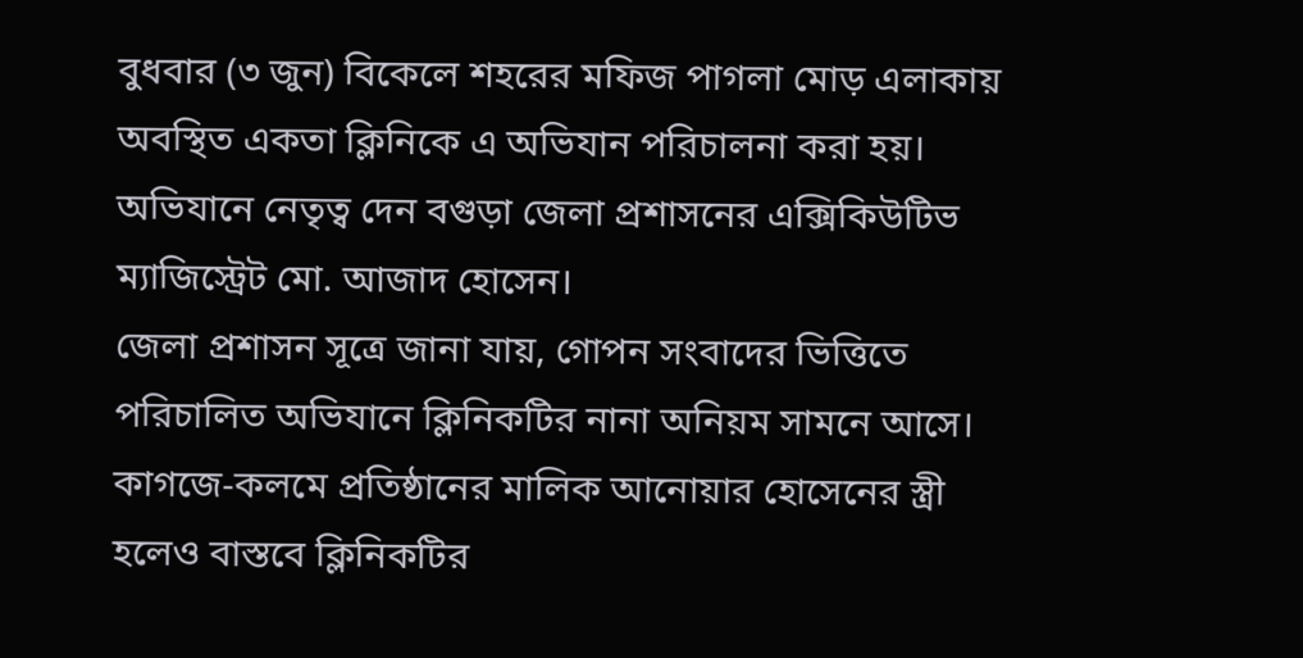বুধবার (৩ জুন) বিকেলে শহরের মফিজ পাগলা মোড় এলাকায় অবস্থিত একতা ক্লিনিকে এ অভিযান পরিচালনা করা হয়। অভিযানে নেতৃত্ব দেন বগুড়া জেলা প্রশাসনের এক্সিকিউটিভ ম্যাজিস্ট্রেট মো. আজাদ হোসেন।
জেলা প্রশাসন সূত্রে জানা যায়, গোপন সংবাদের ভিত্তিতে পরিচালিত অভিযানে ক্লিনিকটির নানা অনিয়ম সামনে আসে। কাগজে-কলমে প্রতিষ্ঠানের মালিক আনোয়ার হোসেনের স্ত্রী হলেও বাস্তবে ক্লিনিকটির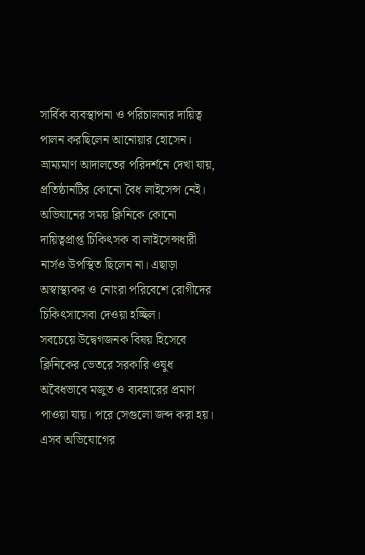সার্বিক ব্যবস্থাপনা ও পরিচালনার দায়িত্ব পালন করছিলেন আনোয়ার হোসেন।
ভ্রাম্যমাণ আদালতের পরিদর্শনে দেখা যায়, প্রতিষ্ঠানটির কোনো বৈধ লাইসেন্স নেই। অভিযানের সময় ক্লিনিকে কোনো দায়িত্বপ্রাপ্ত চিকিৎসক বা লাইসেন্সধারী নার্সও উপস্থিত ছিলেন না। এছাড়া অস্বাস্থ্যকর ও নোংরা পরিবেশে রোগীদের চিকিৎসাসেবা দেওয়া হচ্ছিল।
সবচেয়ে উদ্বেগজনক বিষয় হিসেবে ক্লিনিকের ভেতরে সরকারি ওষুধ অবৈধভাবে মজুত ও ব্যবহারের প্রমাণ পাওয়া যায়। পরে সেগুলো জব্দ করা হয়।
এসব অভিযোগের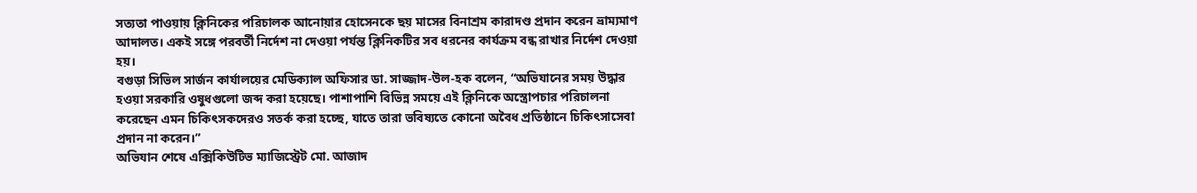সত্যতা পাওয়ায় ক্লিনিকের পরিচালক আনোয়ার হোসেনকে ছয় মাসের বিনাশ্রম কারাদণ্ড প্রদান করেন ভ্রাম্যমাণ আদালত। একই সঙ্গে পরবর্তী নির্দেশ না দেওয়া পর্যন্ত ক্লিনিকটির সব ধরনের কার্যক্রম বন্ধ রাখার নির্দেশ দেওয়া হয়।
বগুড়া সিভিল সার্জন কার্যালয়ের মেডিক্যাল অফিসার ডা. সাজ্জাদ-উল-হক বলেন, “অভিযানের সময় উদ্ধার হওয়া সরকারি ওষুধগুলো জব্দ করা হয়েছে। পাশাপাশি বিভিন্ন সময়ে এই ক্লিনিকে অস্ত্রোপচার পরিচালনা করেছেন এমন চিকিৎসকদেরও সতর্ক করা হচ্ছে, যাতে তারা ভবিষ্যতে কোনো অবৈধ প্রতিষ্ঠানে চিকিৎসাসেবা প্রদান না করেন।”
অভিযান শেষে এক্সিকিউটিভ ম্যাজিস্ট্রেট মো. আজাদ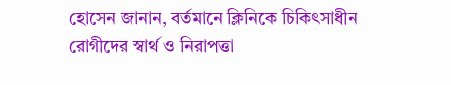হোসেন জানান, বর্তমানে ক্লিনিকে চিকিৎসাধীন রোগীদের স্বার্থ ও নিরাপত্তা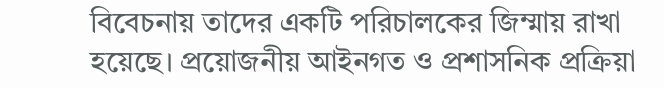বিবেচনায় তাদের একটি পরিচালকের জিম্মায় রাখা হয়েছে। প্রয়োজনীয় আইনগত ও প্রশাসনিক প্রক্রিয়া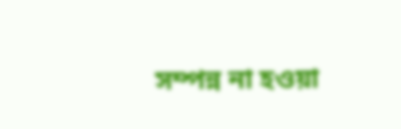সম্পন্ন না হওয়া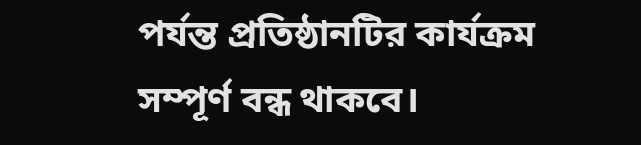পর্যন্ত প্রতিষ্ঠানটির কার্যক্রম সম্পূর্ণ বন্ধ থাকবে।